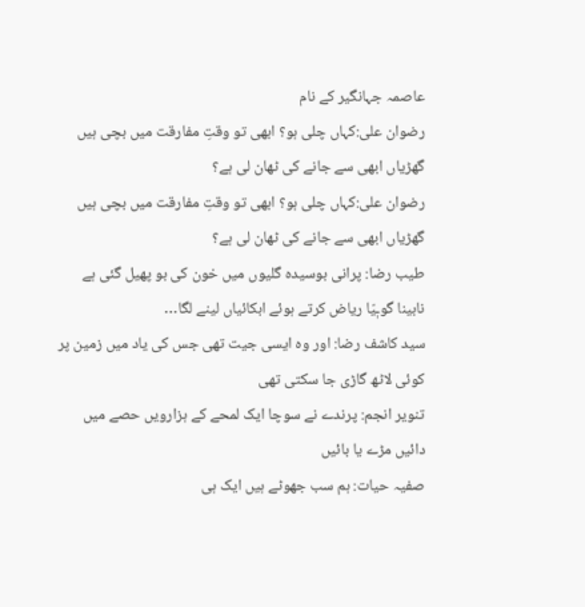عاصمہ جہانگیر کے نام
رضوان علی:کہاں چلی ہو؟ ابھی تو وقتِ مفارقت میں بچی ہیں گھڑیاں ابھی سے جانے کی ٹھان لی ہے؟
رضوان علی:کہاں چلی ہو؟ ابھی تو وقتِ مفارقت میں بچی ہیں گھڑیاں ابھی سے جانے کی ٹھان لی ہے؟
طیب رضا: پرانی بوسیدہ گلیوں میں خون کی بو پھیل گئی ہے نابینا گوـٖیّا ریاض کرتے ہوئے ابکائیاں لینے لگا…
سید کاشف رضا: اور وہ ایسی جیت تھی جس کی یاد میں زمین پر کوئی لاٹھ گاڑی جا سکتی تھی
تنویر انجم: پرندے نے سوچا ایک لمحے کے ہزارویں حصے میں دائیں مڑے یا بائیں
صفیہ حیات: ہم سب جھوٹے ہیں ایک ہی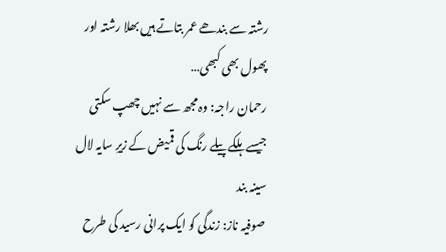رشتہ سے بندھے عمر بتاتے ہیں بھلا رشتہ اور پھول بھی کبھی…
رحمان راجہ: وہ مجھ سے نہیں چھپ سکتی جیسے ہلکے پیلے رنگ کی قمیض کے زیرِ سایہ لال سینہ بند
صوفیہ ناز: زندگی کو ایک پرانی رسید کی طرح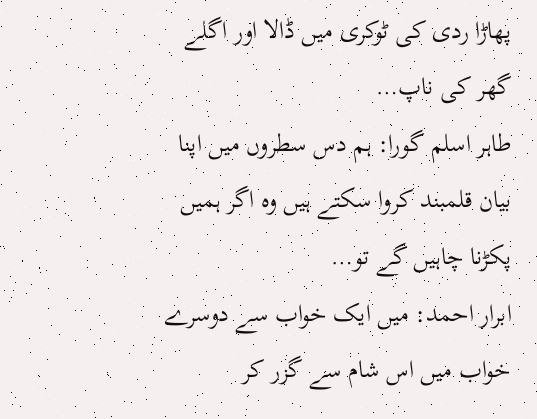پھاڑا ردی کی ٹوکری میں ڈالا اور اگلے گھر کی ناپ…
طاہر اسلم گورا: ہم دس سطروں میں اپنا بیان قلمبند کروا سکتے ہیں وہ اگر ہمیں پکڑنا چاہیں گے تو…
ابرار احمد: میں ایک خواب سے دوسرے خواب میں اس شام سے گزر کر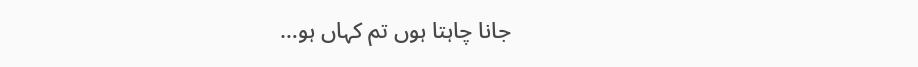جانا چاہتا ہوں تم کہاں ہو…